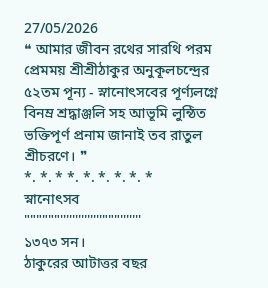27/05/2026
❝ আমার জীবন রথের সারথি পরম প্রেমময় শ্রীশ্রীঠাকুর অনুকূলচন্দ্রের ৫২তম পূন্য - স্নানোৎসবের পূর্ণ্যলগ্নে বিনম্র শ্রদ্ধাঞ্জলি সহ আভূমি লুন্ঠিত ভক্তিপূর্ণ প্রনাম জানাই তব রাতুল শ্রীচরণে। ❞
*. *. * *. *. *. *. *. *
স্নানোৎসব
""""""''''''''''''''"""'''''''
১৩৭৩ সন।
ঠাকুরের আটাত্তর বছর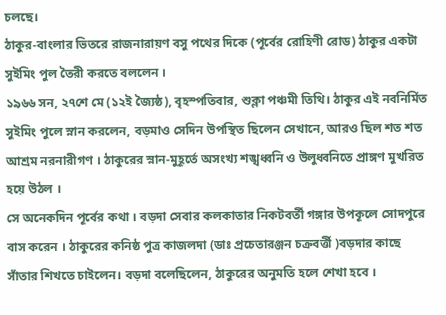চলছে।
ঠাকুর-বাংলার ভিতরে রাজনারায়ণ বসু পথের দিকে (পূর্বের রোহিণী রোড) ঠাকুর একটা সুইমিং পুল তৈরী করতে বললেন ।
১৯৬৬ সন, ২৭শে মে (১২ই জ্যৈষ্ঠ), বৃহস্পতিবার, শুক্লা পঞ্চমী তিথি। ঠাকুর এই নবনির্মিত সুইমিং পুলে স্নান করলেন, বড়মাও সেদিন উপস্থিত ছিলেন সেখানে, আরও ছিল শত শত আশ্রম নরনারীগণ । ঠাকুরের স্নান-মুহূর্তে অসংখ্য শঙ্খধ্বনি ও উলুধ্বনিতে প্রাঙ্গণ মুখরিত হয়ে উঠল ।
সে অনেকদিন পূর্বের কথা । বড়দা সেবার কলকাতার নিকটবর্তী গঙ্গার উপকূলে সোদপুরে বাস করেন । ঠাকুরের কনিষ্ঠ পুত্র কাজলদা (ডাঃ প্রচেতারঞ্জন চক্রবর্ত্তী )বড়দার কাছে সাঁতার শিখতে চাইলেন। বড়দা বলেছিলেন, ঠাকুরের অনুমতি হলে শেখা হবে ।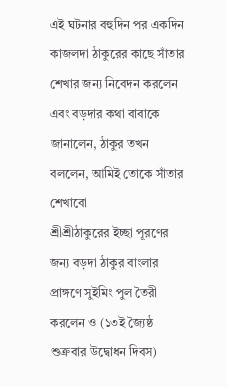এই ঘটনার বহুদিন পর একদিন কাজলদা ঠাকুরের কাছে সাঁতার শেখার জন্য নিবেদন করলেন এবং বড়দার কথা বাবাকে জানালেন, ঠাকুর তখন বললেন, আমিই তোকে সাঁতার শেখাবো
শ্রীশ্রীঠাকুরের ইচ্ছা পূরণের জন্য বড়দা ঠাকুর বাংলার প্রাঙ্গণে সুইমিং পুল তৈরী করলেন ও (১৩ই জ্যৈষ্ঠ শুক্রবার উদ্বোধন দিবস)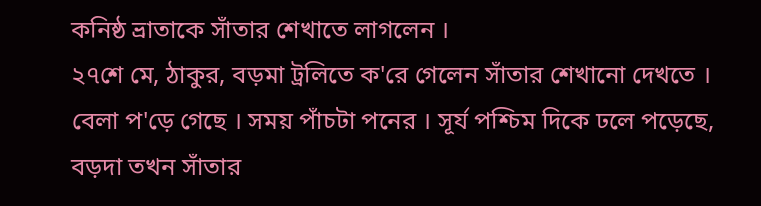কনিষ্ঠ ভ্রাতাকে সাঁতার শেখাতে লাগলেন ।
২৭শে মে, ঠাকুর, বড়মা ট্রলিতে ক'রে গেলেন সাঁতার শেখানো দেখতে । বেলা প'ড়ে গেছে । সময় পাঁচটা পনের । সূর্য পশ্চিম দিকে ঢলে পড়েছে, বড়দা তখন সাঁতার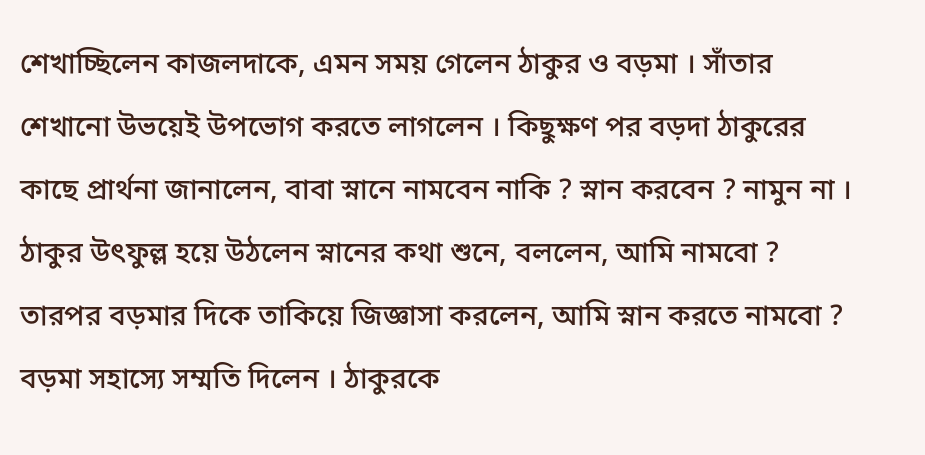শেখাচ্ছিলেন কাজলদাকে, এমন সময় গেলেন ঠাকুর ও বড়মা । সাঁতার শেখানো উভয়েই উপভোগ করতে লাগলেন । কিছুক্ষণ পর বড়দা ঠাকুরের কাছে প্রার্থনা জানালেন, বাবা স্নানে নামবেন নাকি ? স্নান করবেন ? নামুন না ।
ঠাকুর উৎফুল্ল হয়ে উঠলেন স্নানের কথা শুনে, বললেন, আমি নামবো ? তারপর বড়মার দিকে তাকিয়ে জিজ্ঞাসা করলেন, আমি স্নান করতে নামবো ?
বড়মা সহাস্যে সম্মতি দিলেন । ঠাকুরকে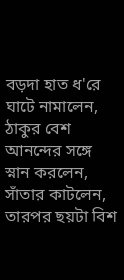বড়দা হাত ধ'রে ঘাটে নামালেন, ঠাকুর বেশ আনন্দের সঙ্গে স্নান করলেন, সাঁতার কাটলেন, তারপর ছয়টা বিশ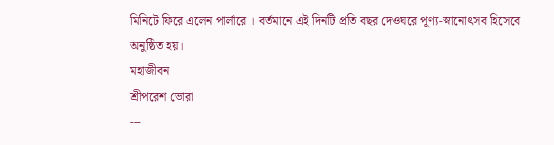মিনিটে ফিরে এলেন পার্লারে । বর্তমানে এই দিনটি প্রতি বছর দেওঘরে পূণ্য-স্নানোৎসব হিসেবে অনুষ্ঠিত হয়।
মহাজীবন
শ্রীপরেশ ভোরা
---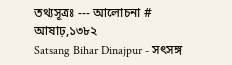তথ্যসূত্রঃ --- আলোচনা # আষাঢ়,১৩৮২
Satsang Bihar Dinajpur - সৎসঙ্গ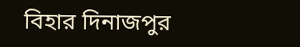বিহার দিনাজপুর